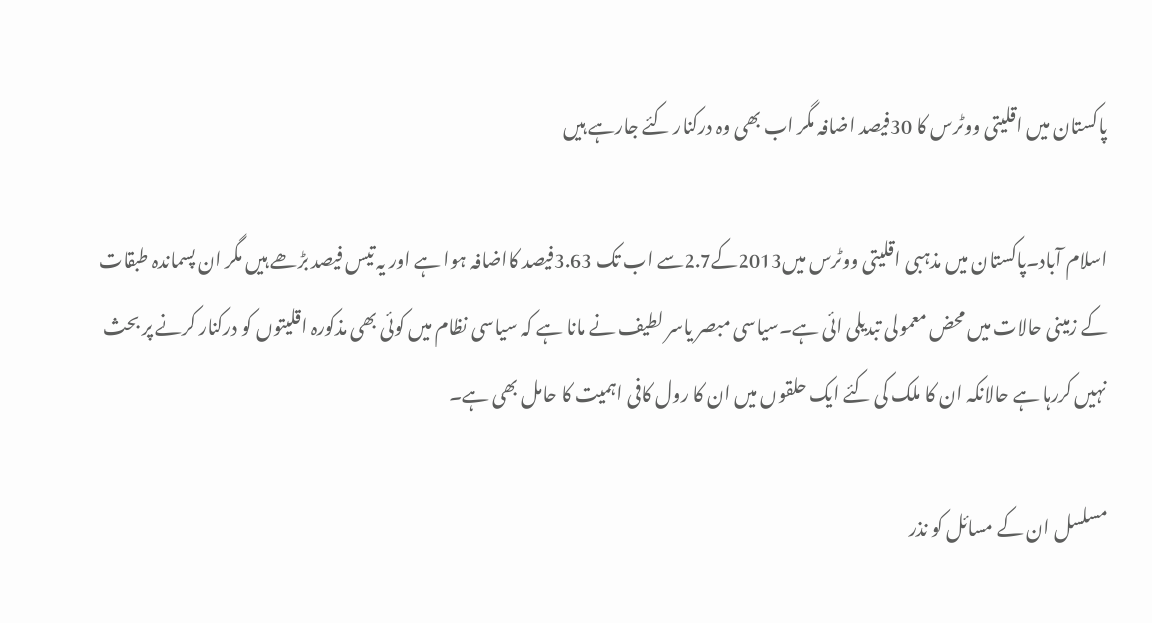پاکستان میں اقلیتی ووٹرس کا 30فیصد اضافہ مگر اب بھی وہ درکنار کئے جارہے ہیں

اسلام آباد۔پاکستان میں مذہبی اقلیتی ووٹرس میں2013کے2.7سے اب تک 3.63فیصد کااضافہ ہوا ہے اور یہ تیس فیصد بڑھے ہیں مگر ان پسماندہ طبقات کے زمینی حالات میں محض معمولی تبدیلی ائی ہے۔سیاسی مبصر یاسر لطیف نے مانا ہے کہ سیاسی نظام میں کوئی بھی مذکورہ اقلیتوں کو درکنار کرنے پر بحث نہیں کررہا ہے حالانکہ ان کا ملک کی کئے ایک حلقوں میں ان کا رول کافی اہمیت کا حامل بھی ہے۔

مسلسل ان کے مسائل کو نذر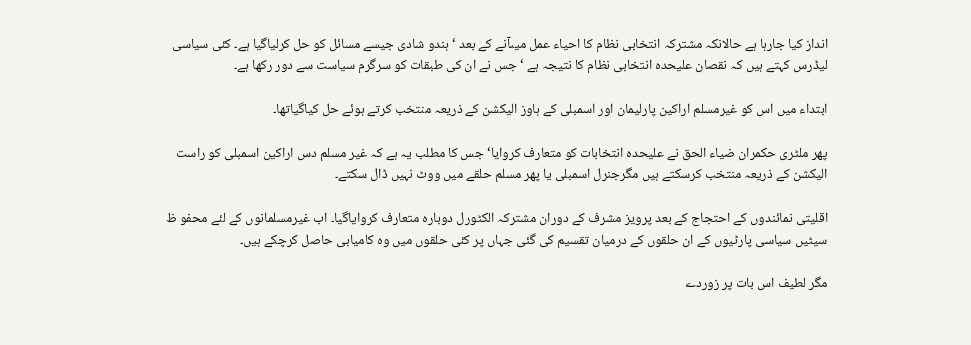انداز کیا جارہا ہے حالانکہ مشترکہ انتخابی نظام کا احیاء عمل میںآنے کے بعد ‘ ہندو شادی جیسے مسائل کو حل کرلیاگیا ہے۔ کئی سیاسی لیڈرس کہتے ہیں کہ نقصان علیحدہ انتخابی نظام کا نتیجہ ہے ‘ جس نے ان کی طبقات کو سرگرم سیاست سے دور رکھا ہے۔

ابتداء میں اس کو غیرمسلم اراکین پارلیمان اور اسمبلی کے ہاوز الیکشن کے ذریعہ منتخب کرتے ہوئے حل کیاگیاتھا۔

پھر ملٹری حکمران ضیاء الحق نے علیحدہ انتخابات کو متعارف کروایا‘ جس کا مطلب یہ ہے کہ غیر مسلم دس اراکین اسمبلی کو راست الیکشن کے ذریعہ منتخب کرسکتے ہیں مگرجنرل اسمبلی یا پھر مسلم حلقے میں ووٹ نہیں ڈال سکتے۔

اقلیتی نمائندوں کے احتجاج کے بعد پرویز مشرف کے دوران مشترکہ الکٹورل دوبارہ متعارف کروایاگیا۔ اب غیرمسلمانوں کے لئے محفو ظ سیٹیں سیاسی پارٹیوں کے ان حلقوں کے درمیان تقسیم کی گئی جہاں پر کئی حلقوں میں وہ کامیابی حاصل کرچکے ہیں۔

مگر لطیف اس بات پر زوردے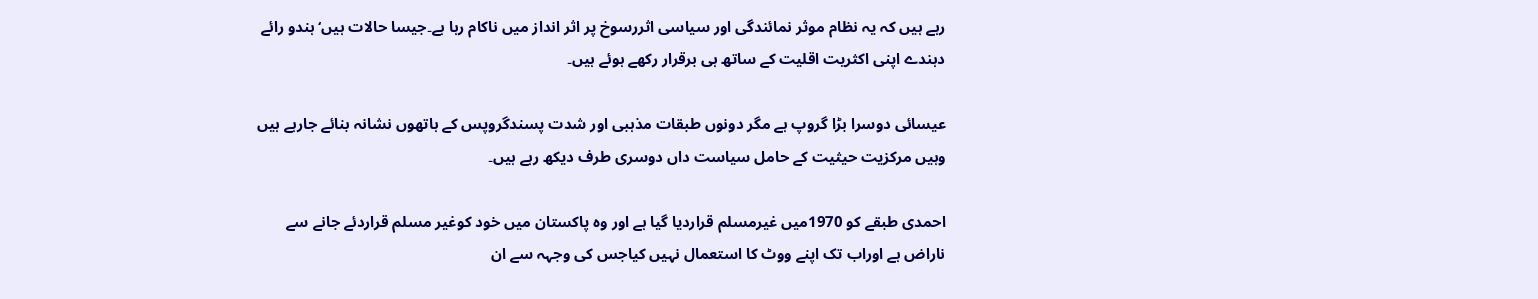رہے ہیں کہ یہ نظام موثر نمائندگی اور سیاسی اثررسوخ پر اثر انداز میں ناکام رہا ہے۔جیسا حالات ہیں‘ ہندو رائے دہندے اپنی اکثریت اقلیت کے ساتھ ہی برقرار رکھے ہوئے ہیں۔

عیسائی دوسرا بڑا گروپ ہے مگر دونوں طبقات مذہبی اور شدت پسندگروپس کے ہاتھوں نشانہ بنائے جارہے ہیں وہیں مرکزیت حیثیت کے حامل سیاست داں دوسری طرف دیکھ رہے ہیں۔

احمدی طبقے کو 1970میں غیرمسلم قراردیا گیا ہے اور وہ پاکستان میں خود کوغیر مسلم قراردئے جانے سے ناراض ہے اوراب تک اپنے ووٹ کا استعمال نہیں کیاجس کی وجہہ سے ان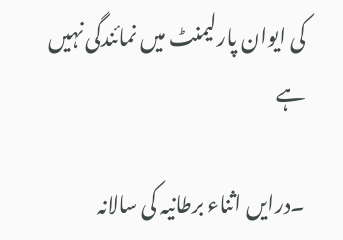کی ایوان پارلیمنٹ میں نمائندگی نہیں ہے

۔درایں اثناء برطانیہ کی سالانہ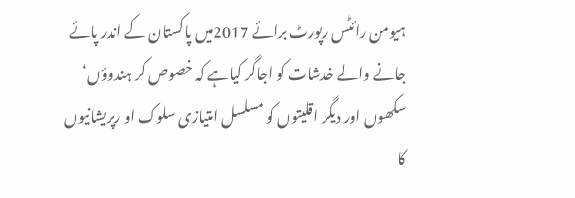ہیومن رائٹس رپورٹ برائے 2017میں پاکستان کے اندر پائے جانے والے خدشات کو اجاگر کیاہے کہ خصوص کر ہندوؤں‘ سکھوں اور دیگر اقلیتوں کو مسلسل امتیازی سلوک او رپریشانیوں کا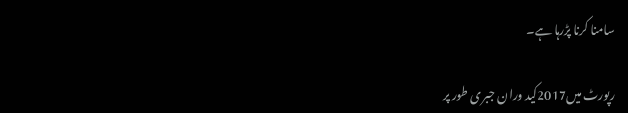سامنا کرنا پڑرہا ہے۔

رپورٹ میں2017کید وران جبری طور پر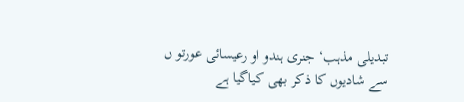تبدیلی مذہب‘ جنری ہندو او رعیسائی عورتو ں سے شادیوں کا ذکر بھی کیاگیا ہے